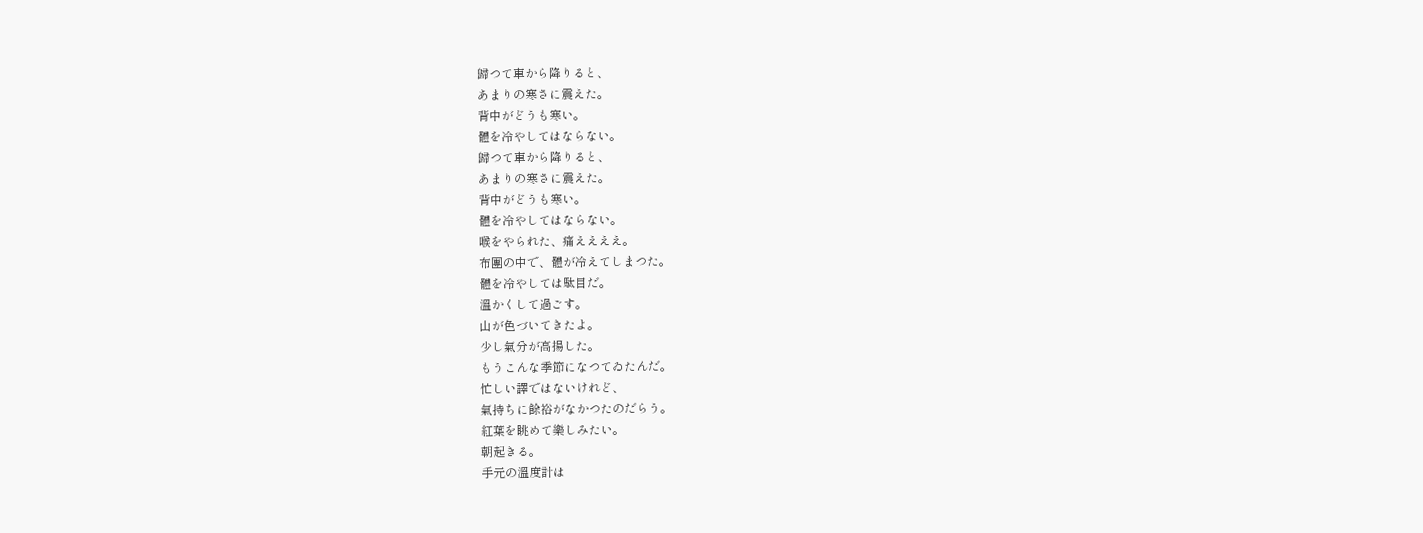歸つて車から降りると、
あまりの寒さに震えた。
背中がどうも寒い。
體を冷やしてはならない。
歸つて車から降りると、
あまりの寒さに震えた。
背中がどうも寒い。
體を冷やしてはならない。
喉をやられた、痛ええええ。
布團の中で、體が冷えてしまつた。
體を冷やしては駄目だ。
溫かくして過ごす。
山が色づいてきたよ。
少し氣分が高揚した。
もうこんな季節になつてゐたんだ。
忙しい譯ではないけれど、
氣持ちに餘裕がなかつたのだらう。
紅葉を眺めて樂しみたい。
朝起きる。
手元の溫度計は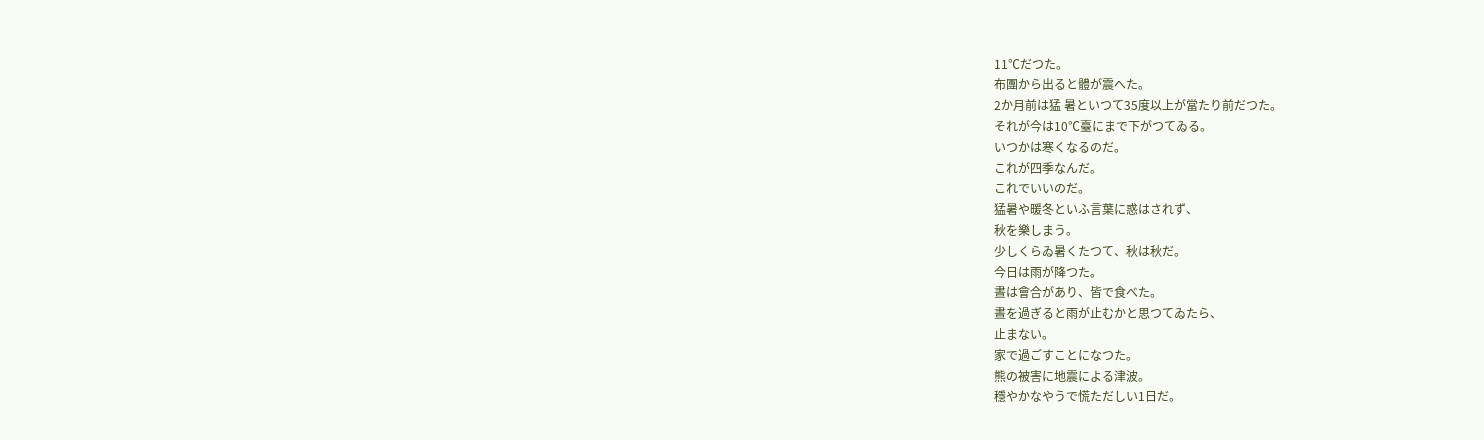11℃だつた。
布團から出ると體が震へた。
2か月前は猛 暑といつて35度以上が當たり前だつた。
それが今は10℃臺にまで下がつてゐる。
いつかは寒くなるのだ。
これが四季なんだ。
これでいいのだ。
猛暑や暖冬といふ言葉に惑はされず、
秋を樂しまう。
少しくらゐ暑くたつて、秋は秋だ。
今日は雨が降つた。
晝は會合があり、皆で食べた。
晝を過ぎると雨が止むかと思つてゐたら、
止まない。
家で過ごすことになつた。
熊の被害に地震による津波。
穩やかなやうで慌ただしい1日だ。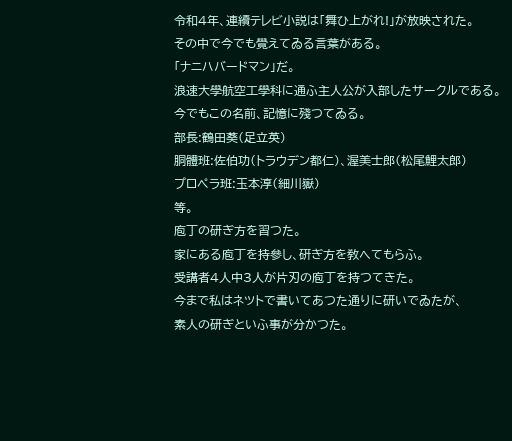令和4年、連續テレビ小説は「舞ひ上がれ!」が放映された。
その中で今でも覺えてゐる言葉がある。
「ナニハバードマン」だ。
浪速大學航空工學科に通ふ主人公が入部したサークルである。
今でもこの名前、記憶に殘つてゐる。
部長:鶴田葵(足立英)
胴體班:佐伯功(トラウデン都仁)、渥美士郎(松尾鯉太郎)
プロペラ班:玉本淳(細川嶽)
等。
庖丁の研ぎ方を習つた。
家にある庖丁を持參し、硏ぎ方を敎へてもらふ。
受講者4人中3人が片刃の庖丁を持つてきた。
今まで私はネツトで書いてあつた通りに研いでゐたが、
素人の研ぎといふ事が分かつた。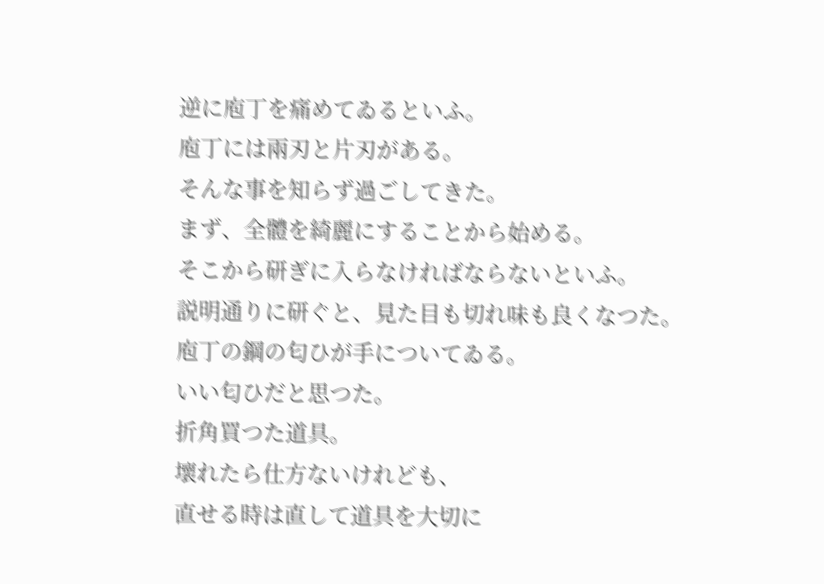逆に庖丁を痛めてゐるといふ。
庖丁には兩刃と片刃がある。
そんな事を知らず過ごしてきた。
まず、全體を綺麗にすることから始める。
そこから研ぎに入らなければならないといふ。
説明通りに研ぐと、見た目も切れ味も良くなつた。
庖丁の鋼の匂ひが手についてゐる。
いい匂ひだと思つた。
折角買つた道具。
壞れたら仕方ないけれども、
直せる時は直して道具を大切に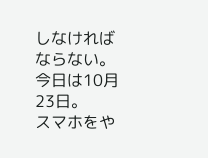しなければならない。
今日は10月23日。
スマホをや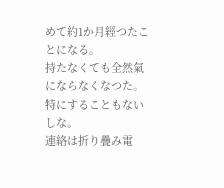めて約1か月經つたことになる。
持たなくても全然氣にならなくなつた。
特にすることもないしな。
連絡は折り疊み電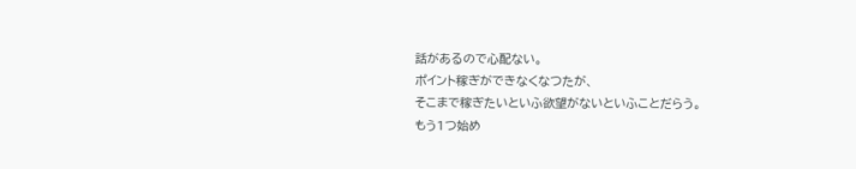話があるので心配ない。
ポイント稼ぎができなくなつたが、
そこまで稼ぎたいといふ欲望がないといふことだらう。
もう1つ始め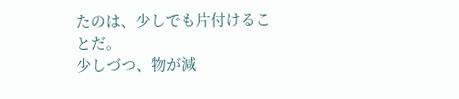たのは、少しでも片付けることだ。
少しづつ、物が減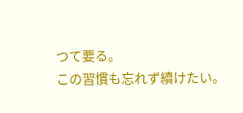つて要る。
この習慣も忘れず續けたい。